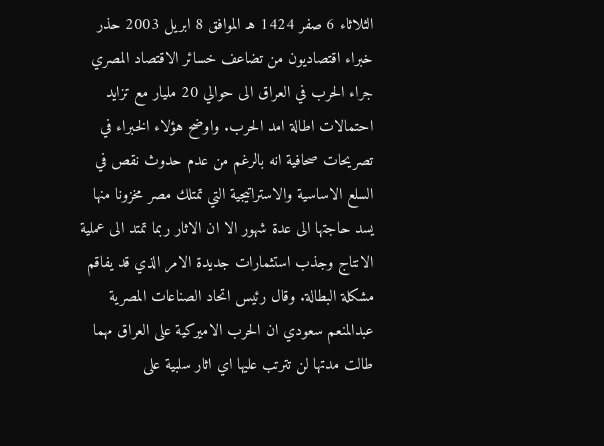الثلاثاء 6 صفر 1424 هـ الموافق 8 ابريل 2003 حذر خبراء اقتصاديون من تضاعف خسائر الاقتصاد المصري جراء الحرب في العراق الى حوالي 20 مليار مع تزايد احتمالات اطالة امد الحرب. واوضح هؤلاء الخبراء في تصريحات صحافية انه بالرغم من عدم حدوث نقص في السلع الاساسية والاستراتيجية التي تمتلك مصر مخزونا منها يسد حاجتها الى عدة شهور الا ان الاثار ربما تمتد الى عملية الانتاج وجذب استثمارات جديدة الامر الذي قد يفاقم مشكلة البطالة. وقال رئيس اتحاد الصناعات المصرية عبدالمنعم سعودي ان الحرب الاميركية على العراق مهما طالت مدتها لن تترتب عليها اي اثار سلبية على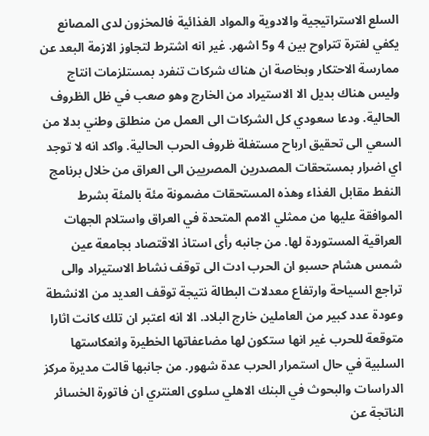السلع الاستراتيجية والادوية والمواد الغذائية فالمخزون لدى المصانع يكفي لفترة تتراوح بين 4 و5 اشهر. غير انه اشترط لتجاوز الازمة البعد عن ممارسة الاحتكار وبخاصة ان هناك شركات تنفرد بمستلزمات انتاج وليس هناك بديل الا الاستيراد من الخارج وهو صعب في ظل الظروف الحالية. ودعا سعودي كل الشركات الى العمل من منطلق وطني بدلا من السعي الى تحقيق ارباح مستغلة ظروف الحرب الحالية. واكد انه لا توجد اي اضرار بمستحقات المصدرين المصريين الى العراق من خلال برنامج النفط مقابل الغذاء وهذه المستحقات مضمونة مئة بالمئة بشرط الموافقة عليها من ممثلي الامم المتحدة في العراق واستلام الجهات العراقية المستوردة لها. من جانبه رأى استاذ الاقتصاد بجامعة عين شمس هشام حسبو ان الحرب ادت الى توقف نشاط الاستيراد والى تراجع السياحة وارتفاع معدلات البطالة نتيجة توقف العديد من الانشطة وعودة عدد كبير من العاملين خارج البلاد. الا انه اعتبر ان تلك كانت اثارا متوقعة للحرب غير انها ستكون لها مضاعفاتها الخطيرة وانعكاستها السلبية في حال استمرار الحرب عدة شهور. من جانبها قالت مديرة مركز الدراسات والبحوث في البنك الاهلي سلوى العنتري ان فاتورة الخسائر الناتجة عن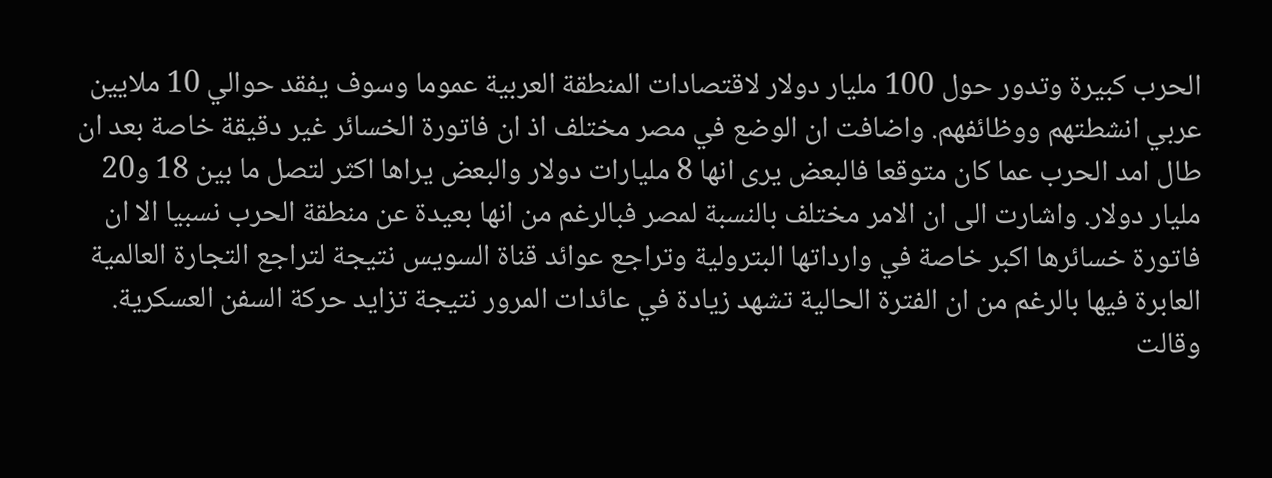الحرب كبيرة وتدور حول 100 مليار دولار لاقتصادات المنطقة العربية عموما وسوف يفقد حوالي 10 ملايين عربي انشطتهم ووظائفهم. واضافت ان الوضع في مصر مختلف اذ ان فاتورة الخسائر غير دقيقة خاصة بعد ان طال امد الحرب عما كان متوقعا فالبعض يرى انها 8 مليارات دولار والبعض يراها اكثر لتصل ما بين 18 و20 مليار دولار. واشارت الى ان الامر مختلف بالنسبة لمصر فبالرغم من انها بعيدة عن منطقة الحرب نسبيا الا ان فاتورة خسائرها اكبر خاصة في وارداتها البترولية وتراجع عوائد قناة السويس نتيجة لتراجع التجارة العالمية العابرة فيها بالرغم من ان الفترة الحالية تشهد زيادة في عائدات المرور نتيجة تزايد حركة السفن العسكرية. وقالت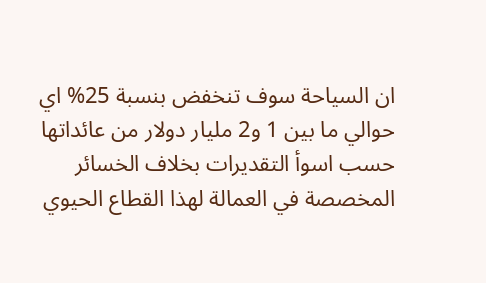ان السياحة سوف تنخفض بنسبة 25% اي حوالي ما بين 1 و2 مليار دولار من عائداتها حسب اسوأ التقديرات بخلاف الخسائر المخصصة في العمالة لهذا القطاع الحيوي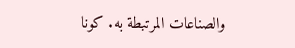والصناعات المرتبطة به. كونا